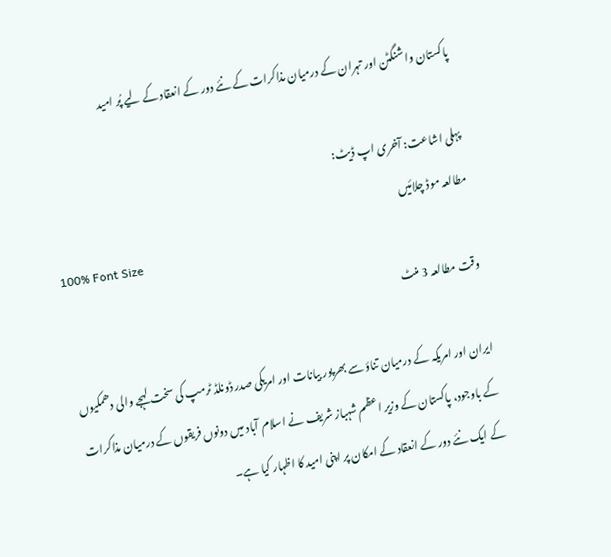پاکستان واشنگٹن اور تہران کے درمیان مذاکرات کے نئے دور کے انعقاد کے لیے پُر امید

پہلی اشاعت: آخری اپ ڈیٹ:
مطالعہ موڈ چلائیں
100% Font Size
وقت مطالعہ 3 منٹ

ایران اور امریکہ کے درمیان تناؤ سے بھرپور بیانات اور امریکی صدر ڈونلڈ ٹرمپ کی سخت لہجے والی دھمکیوں کے باوجود، پاکستان کے وزیر اعظم شہباز شریف نے اسلام آباد میں دونوں فریقوں کے درمیان مذاکرات کے ایک نئے دور کے انعقاد کے امکان پر اپنی امید کا اظہار کیا ہے۔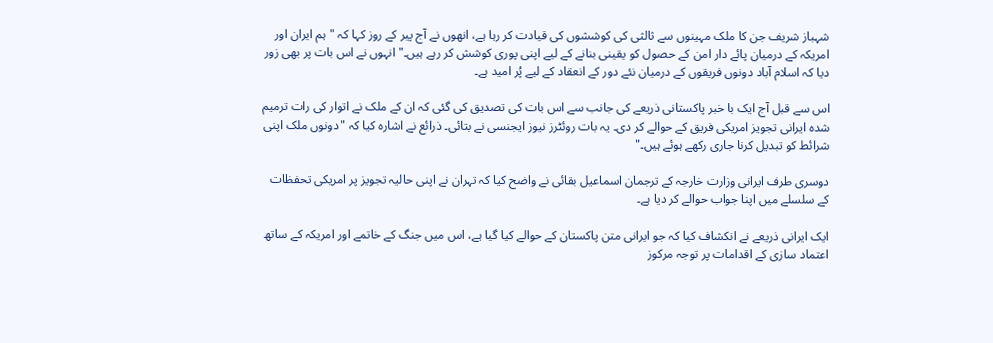شہباز شریف جن کا ملک مہینوں سے ثالثی کی کوششوں کی قیادت کر رہا ہے، انھوں نے آج پیر کے روز کہا کہ "ہم ایران اور امریکہ کے درمیان پائے دار امن کے حصول کو یقینی بنانے کے لیے اپنی پوری کوشش کر رہے ہیں۔" انہوں نے اس بات پر بھی زور دیا کہ اسلام آباد دونوں فریقوں کے درمیان نئے دور کے انعقاد کے لیے پُر امید ہے۔

اس سے قبل آج ایک با خبر پاکستانی ذریعے کی جانب سے اس بات کی تصدیق کی گئی کہ ان کے ملک نے اتوار کی رات ترمیم شدہ ایرانی تجویز امریکی فریق کے حوالے کر دی۔ یہ بات روئٹرز نیوز ایجنسی نے بتائی۔ ذرائع نے اشارہ کیا کہ "دونوں ملک اپنی شرائط کو تبدیل کرنا جاری رکھے ہوئے ہیں۔"

دوسری طرف ایرانی وزارت خارجہ کے ترجمان اسماعیل بقائی نے واضح کیا کہ تہران نے اپنی حالیہ تجویز پر امریکی تحفظات کے سلسلے میں اپنا جواب حوالے کر دیا ہے۔

ایک ایرانی ذریعے نے انکشاف کیا کہ جو ایرانی متن پاکستان کے حوالے کیا گیا ہے، اس میں جنگ کے خاتمے اور امریکہ کے ساتھ اعتماد سازی کے اقدامات پر توجہ مرکوز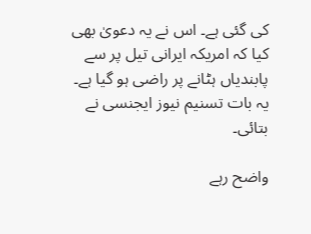کی گئی ہے۔ اس نے یہ دعویٰ بھی کیا کہ امریکہ ایرانی تیل پر سے پابندیاں ہٹانے پر راضی ہو گیا ہے۔ یہ بات تسنیم نیوز ایجنسی نے بتائی۔

واضح رہے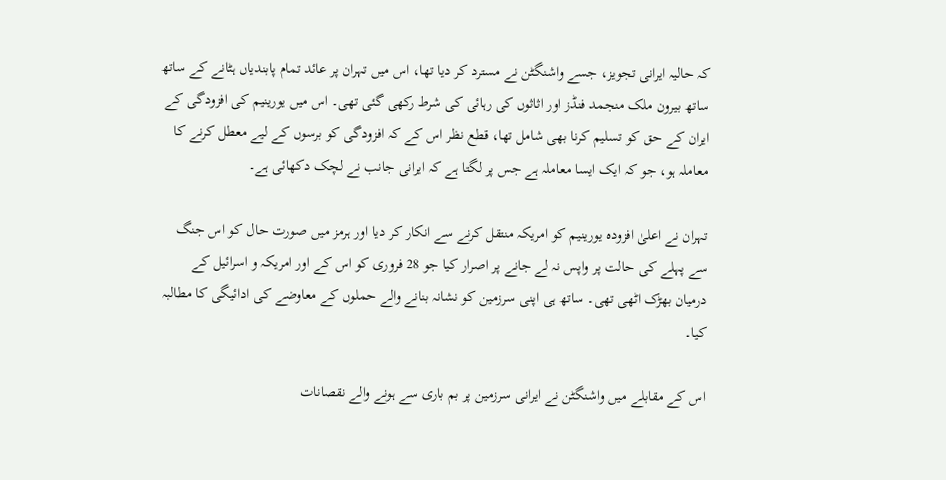کہ حالیہ ایرانی تجویز، جسے واشنگٹن نے مسترد کر دیا تھا، اس میں تہران پر عائد تمام پابندیاں ہٹانے کے ساتھ ساتھ بیرون ملک منجمد فنڈز اور اثاثوں کی رہائی کی شرط رکھی گئی تھی۔ اس میں یورینیم کی افزودگی کے ایران کے حق کو تسلیم کرنا بھی شامل تھا، قطع نظر اس کے کہ افزودگی کو برسوں کے لیے معطل کرنے کا معاملہ ہو، جو کہ ایک ایسا معاملہ ہے جس پر لگتا ہے کہ ایرانی جانب نے لچک دکھائی ہے۔

تہران نے اعلیٰ افزودہ یورینیم کو امریکہ منتقل کرنے سے انکار کر دیا اور ہرمز میں صورت حال کو اس جنگ سے پہلے کی حالت پر واپس نہ لے جانے پر اصرار کیا جو 28 فروری کو اس کے اور امریکہ و اسرائیل کے درمیان بھڑک اٹھی تھی۔ ساتھ ہی اپنی سرزمین کو نشانہ بنانے والے حملوں کے معاوضے کی ادائیگی کا مطالبہ کیا۔

اس کے مقابلے میں واشنگٹن نے ایرانی سرزمین پر بم باری سے ہونے والے نقصانات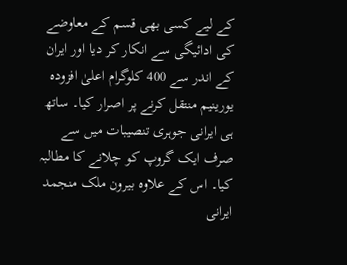کے لیے کسی بھی قسم کے معاوضے کی ادائیگی سے انکار کر دیا اور ایران کے اندر سے 400 کلوگرام اعلیٰ افزودہ یورینیم منتقل کرنے پر اصرار کیا۔ ساتھ ہی ایرانی جوہری تنصیبات میں سے صرف ایک گروپ کو چلانے کا مطالبہ کیا۔ اس کے علاوہ بیرون ملک منجمد ایرانی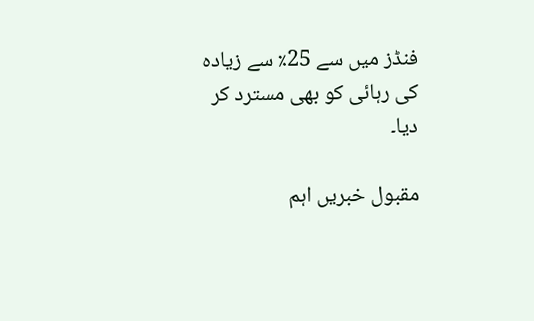فنڈز میں سے 25٪ سے زیادہ کی رہائی کو بھی مسترد کر دیا۔

مقبول خبریں اہم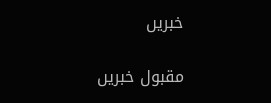خبریں

مقبول خبریں